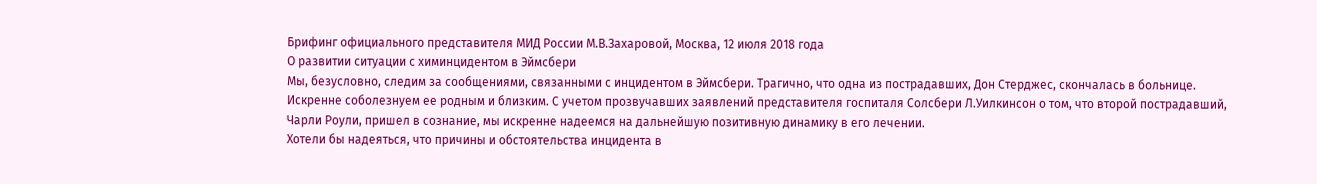Брифинг официального представителя МИД России М.В.Захаровой, Москва, 12 июля 2018 года
О развитии ситуации с химинцидентом в Эймсбери
Мы, безусловно, следим за сообщениями, связанными с инцидентом в Эймсбери. Трагично, что одна из пострадавших, Дон Стерджес, скончалась в больнице. Искренне соболезнуем ее родным и близким. С учетом прозвучавших заявлений представителя госпиталя Солсбери Л.Уилкинсон о том, что второй пострадавший, Чарли Роули, пришел в сознание, мы искренне надеемся на дальнейшую позитивную динамику в его лечении.
Хотели бы надеяться, что причины и обстоятельства инцидента в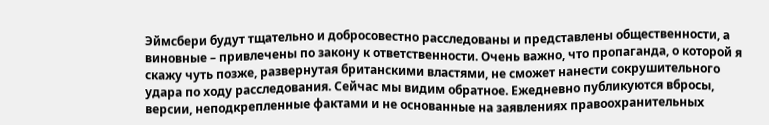Эймсбери будут тщательно и добросовестно расследованы и представлены общественности, а виновные – привлечены по закону к ответственности. Очень важно, что пропаганда, о которой я скажу чуть позже, развернутая британскими властями, не сможет нанести сокрушительного удара по ходу расследования. Сейчас мы видим обратное. Ежедневно публикуются вбросы, версии, неподкрепленные фактами и не основанные на заявлениях правоохранительных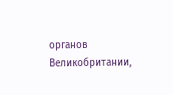органов Великобритании,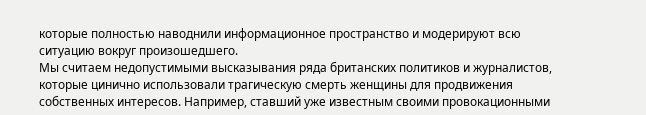которые полностью наводнили информационное пространство и модерируют всю ситуацию вокруг произошедшего.
Мы считаем недопустимыми высказывания ряда британских политиков и журналистов, которые цинично использовали трагическую смерть женщины для продвижения собственных интересов. Например, ставший уже известным своими провокационными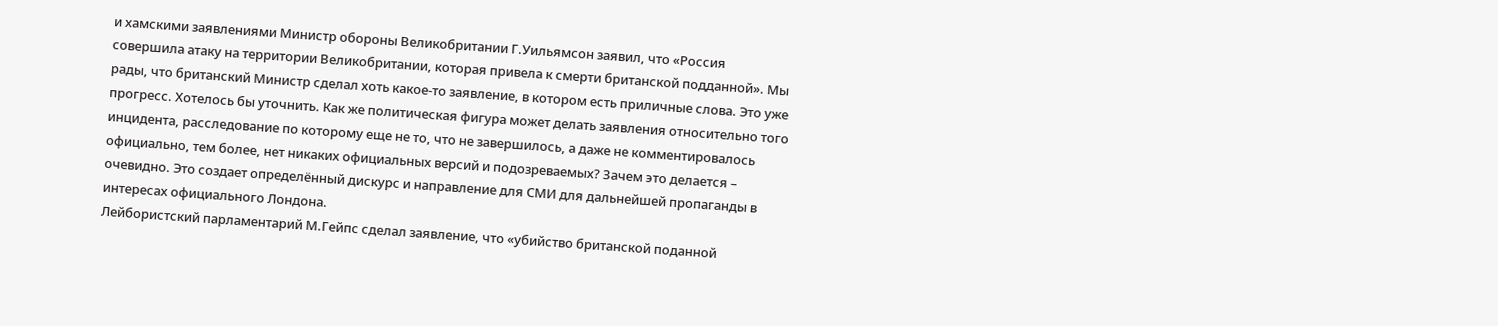и хамскими заявлениями Министр обороны Великобритании Г.Уильямсон заявил, что «Россия совершила атаку на территории Великобритании, которая привела к смерти британской подданной». Мы рады, что британский Министр сделал хоть какое-то заявление, в котором есть приличные слова. Это уже прогресс. Хотелось бы уточнить. Как же политическая фигура может делать заявления относительно того инцидента, расследование по которому еще не то, что не завершилось, а даже не комментировалось официально, тем более, нет никаких официальных версий и подозреваемых? Зачем это делается – очевидно. Это создает определённый дискурс и направление для СМИ для дальнейшей пропаганды в интересах официального Лондона.
Лейбористский парламентарий М.Гейпс сделал заявление, что «убийство британской поданной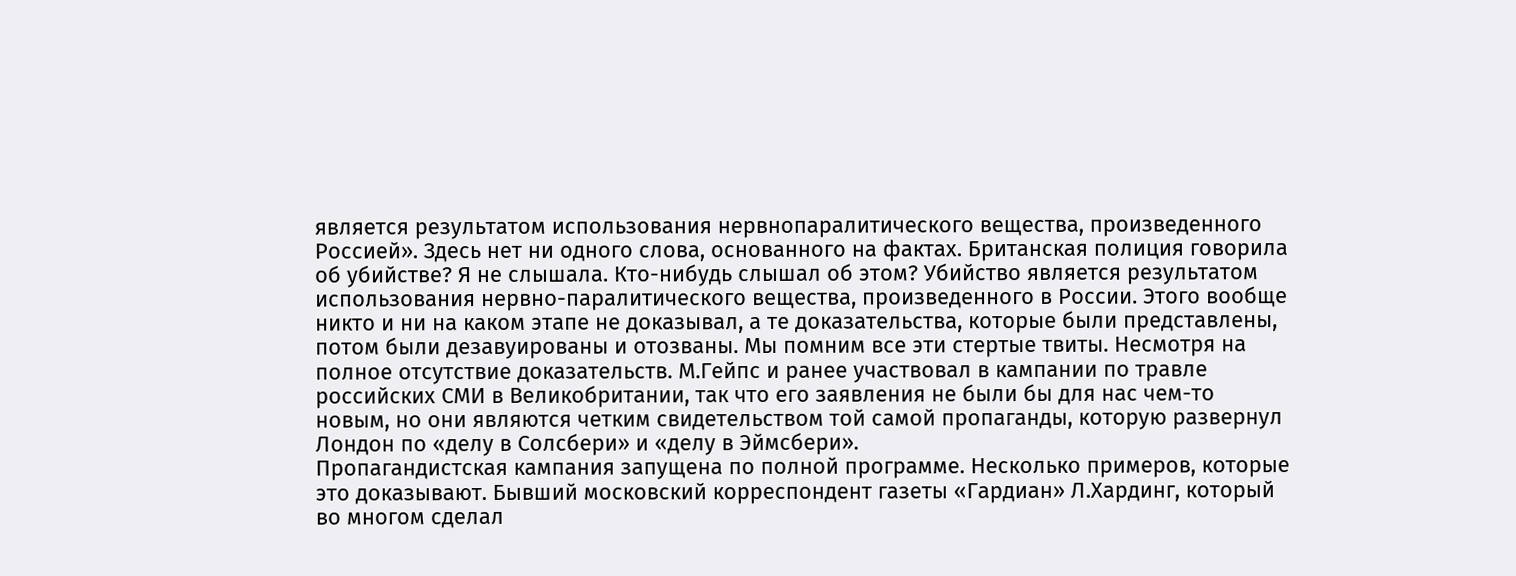является результатом использования нервнопаралитического вещества, произведенного Россией». Здесь нет ни одного слова, основанного на фактах. Британская полиция говорила об убийстве? Я не слышала. Кто-нибудь слышал об этом? Убийство является результатом использования нервно-паралитического вещества, произведенного в России. Этого вообще никто и ни на каком этапе не доказывал, а те доказательства, которые были представлены, потом были дезавуированы и отозваны. Мы помним все эти стертые твиты. Несмотря на полное отсутствие доказательств. М.Гейпс и ранее участвовал в кампании по травле российских СМИ в Великобритании, так что его заявления не были бы для нас чем-то новым, но они являются четким свидетельством той самой пропаганды, которую развернул Лондон по «делу в Солсбери» и «делу в Эймсбери».
Пропагандистская кампания запущена по полной программе. Несколько примеров, которые это доказывают. Бывший московский корреспондент газеты «Гардиан» Л.Хардинг, который во многом сделал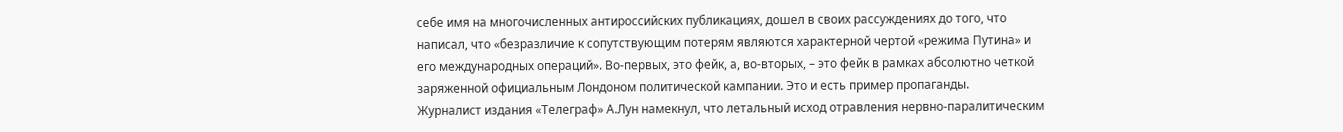себе имя на многочисленных антироссийских публикациях, дошел в своих рассуждениях до того, что написал, что «безразличие к сопутствующим потерям являются характерной чертой «режима Путина» и его международных операций». Во-первых, это фейк, а, во-вторых, – это фейк в рамках абсолютно четкой заряженной официальным Лондоном политической кампании. Это и есть пример пропаганды.
Журналист издания «Телеграф» А.Лун намекнул, что летальный исход отравления нервно-паралитическим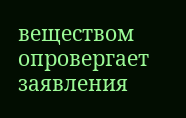веществом опровергает заявления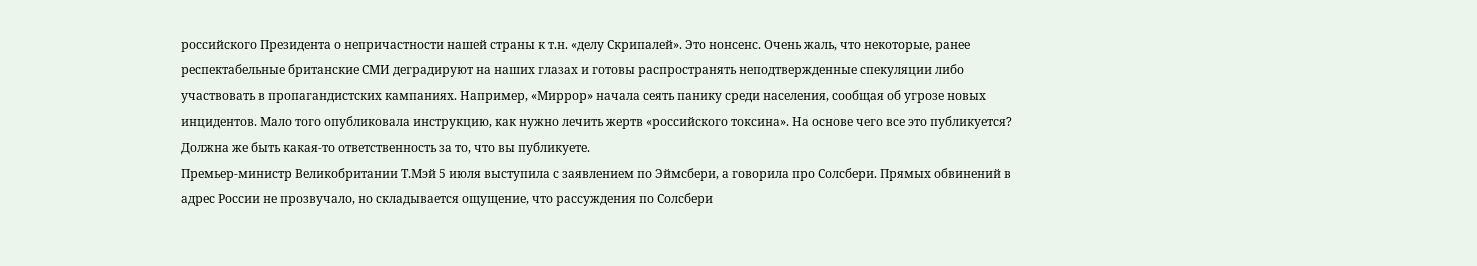российского Президента о непричастности нашей страны к т.н. «делу Скрипалей». Это нонсенс. Очень жаль, что некоторые, ранее респектабельные британские СМИ деградируют на наших глазах и готовы распространять неподтвержденные спекуляции либо участвовать в пропагандистских кампаниях. Например, «Миррор» начала сеять панику среди населения, сообщая об угрозе новых инцидентов. Мало того опубликовала инструкцию, как нужно лечить жертв «российского токсина». На основе чего все это публикуется? Должна же быть какая-то ответственность за то, что вы публикуете.
Премьер-министр Великобритании Т.Мэй 5 июля выступила с заявлением по Эймсбери, а говорила про Солсбери. Прямых обвинений в адрес России не прозвучало, но складывается ощущение, что рассуждения по Солсбери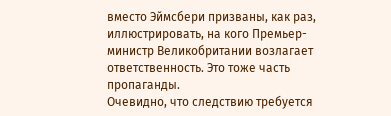вместо Эймсбери призваны, как раз, иллюстрировать, на кого Премьер-министр Великобритании возлагает ответственность. Это тоже часть пропаганды.
Очевидно, что следствию требуется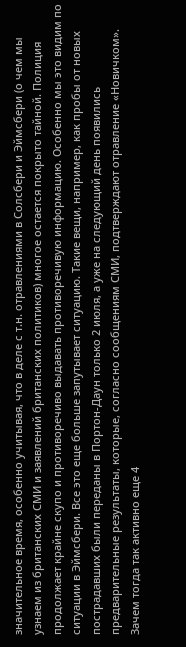значительное время, особенно учитывая, что в деле с т.н. отравлениями в Солсбери и Эймсбери (о чем мы узнаем из британских СМИ и заявлений британских политиков) многое остается покрыто тайной. Полиция продолжает крайне скупо и противоречиво выдавать противоречивую информацию. Особенно мы это видим по ситуации в Эймсбери. Все это еще больше запутывает ситуацию. Такие вещи, например, как пробы от новых пострадавших были переданы в Портон-Даун только 2 июля, а уже на следующий день появились предварительные результаты, которые, согласно сообщениям СМИ, подтверждают отравление «Новичком». Зачем тогда так активно еще 4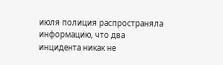июля полиция распространяла информацию, что два инцидента никак не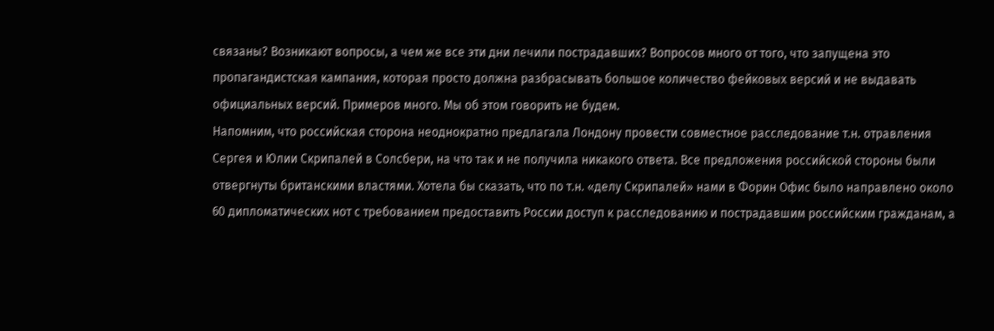связаны? Возникают вопросы, а чем же все эти дни лечили пострадавших? Вопросов много от того, что запущена это пропагандистская кампания, которая просто должна разбрасывать большое количество фейковых версий и не выдавать официальных версий. Примеров много. Мы об этом говорить не будем.
Напомним, что российская сторона неоднократно предлагала Лондону провести совместное расследование т.н. отравления Сергея и Юлии Скрипалей в Солсбери, на что так и не получила никакого ответа. Все предложения российской стороны были отвергнуты британскими властями. Хотела бы сказать, что по т.н. «делу Скрипалей» нами в Форин Офис было направлено около 60 дипломатических нот с требованием предоставить России доступ к расследованию и пострадавшим российским гражданам, а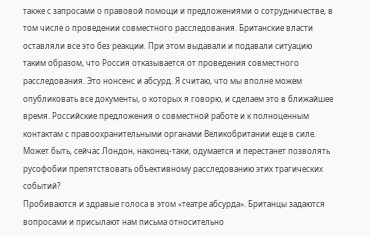также с запросами о правовой помощи и предложениями о сотрудничестве, в том числе о проведении совместного расследования. Британские власти оставляли все это без реакции. При этом выдавали и подавали ситуацию таким образом, что Россия отказывается от проведения совместного расследования. Это нонсенс и абсурд. Я считаю, что мы вполне можем опубликовать все документы, о которых я говорю, и сделаем это в ближайшее время. Российские предложения о совместной работе и к полноценным контактам с правоохранительными органами Великобритании еще в силе. Может быть, сейчас Лондон, наконец-таки, одумается и перестанет позволять русофобии препятствовать объективному расследованию этих трагических событий?
Пробиваются и здравые голоса в этом «театре абсурда». Британцы задаются вопросами и присылают нам письма относительно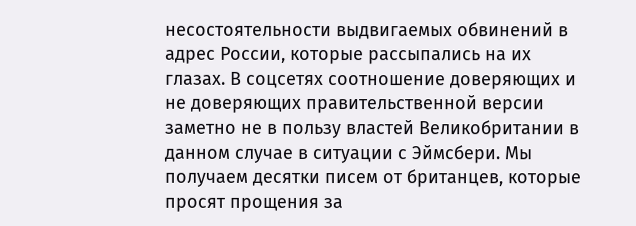несостоятельности выдвигаемых обвинений в адрес России, которые рассыпались на их глазах. В соцсетях соотношение доверяющих и не доверяющих правительственной версии заметно не в пользу властей Великобритании в данном случае в ситуации с Эймсбери. Мы получаем десятки писем от британцев, которые просят прощения за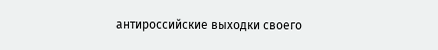антироссийские выходки своего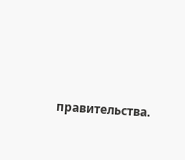правительства.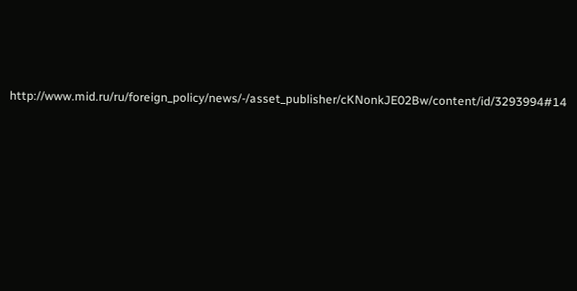http://www.mid.ru/ru/foreign_policy/news/-/asset_publisher/cKNonkJE02Bw/content/id/3293994#14